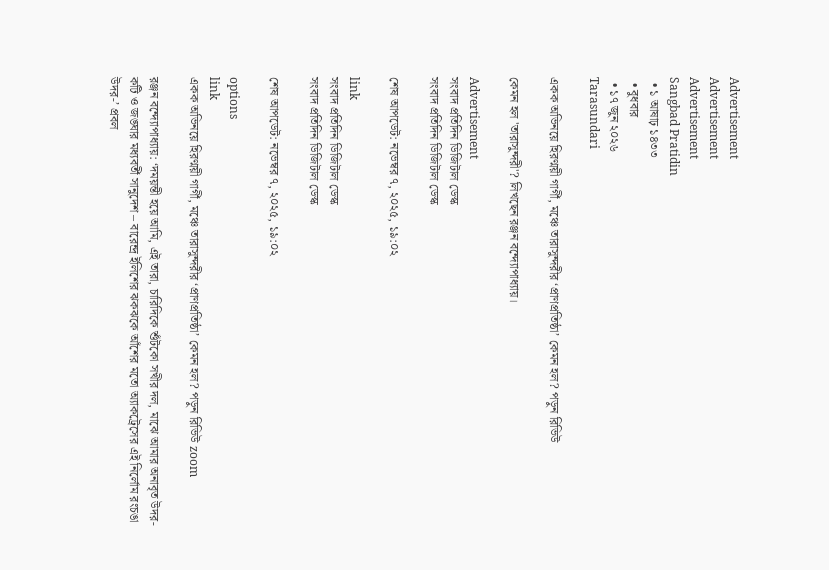Advertisement
Advertisement
Advertisement
Sangbad Pratidin
  • ১ আষাঢ় ১৪৩৩
  • বুধবার
  • ১৭ জুন ২০২৬
Tarasundari

একক অভিনয়ে হিরণ্ময়ী গার্গী, মঞ্চে তারাসুন্দরীর ‘প্রাণপ্রতিষ্ঠা’ কেমন হল? পড়ুন রিভিউ

কেমন হল 'তারাসুন্দরী'? লিখছেন রঞ্জন বন্দ্যোপাধ্যায়।

Advertisement
সংবাদ প্রতিদিন ডিজিটাল ডেস্ক
সংবাদ প্রতিদিন ডিজিটাল ডেস্ক

শেষ আপডেট: নভেম্বর ৭, ২০২৫, ১৯:০২

link
সংবাদ প্রতিদিন ডিজিটাল ডেস্ক
সংবাদ প্রতিদিন ডিজিটাল ডেস্ক

শেষ আপডেট: নভেম্বর ৭, ২০২৫, ১৯:০২

options
link
একক অভিনয়ে হিরণ্ময়ী গার্গী, মঞ্চে তারাসুন্দরীর ‘প্রাণপ্রতিষ্ঠা’ কেমন হল? পড়ুন রিভিউ zoom

রঞ্জন বন্দ্যোপাধ্যায়: ‘দময়ন্তী হয়ে আমি, এই তারা, চারিদিকে শুঁটকো সখীর দল, মাঝে আমার অনাবৃত উদর-কটি ও জঙ্ঘার মধ্যবর্তী সানুদেশ – বারেন্দ্র ইলিশের ঝকঝকে আঁশের মতো অ্যাকট্রেসের এই নির্লোম রংচঙা উদর-’ প্রবল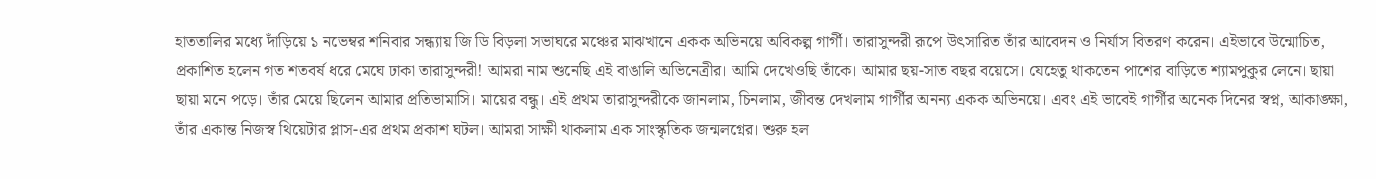হাততালির মধ্যে দাঁড়িয়ে ১ নভেম্বর শনিবার সন্ধ্যায় জি ডি বিড়লা সভাঘরে মঞ্চের মাঝখানে একক অভিনয়ে অবিকল্প গার্গী। তারাসুন্দরী রূপে উৎসারিত তাঁর আবেদন ও নির্যাস বিতরণ করেন। এইভাবে উন্মোচিত, প্রকাশিত হলেন গত শতবর্ষ ধরে মেঘে ঢাকা তারাসুন্দরী! আমরা নাম শুনেছি এই বাঙালি অভিনেত্রীর। আমি দেখেওছি তাঁকে। আমার ছয়-সাত বছর বয়েসে। যেহেতু থাকতেন পাশের বাড়িতে শ্যামপুকুর লেনে। ছায়া ছায়া মনে পড়ে। তাঁর মেয়ে ছিলেন আমার প্রতিভামাসি। মায়ের বন্ধু। এই প্রথম তারাসুন্দরীকে জানলাম, চিনলাম, জীবন্ত দেখলাম গার্গীর অনন্য একক অভিনয়ে। এবং এই ভাবেই গার্গীর অনেক দিনের স্বপ্ন, আকাঙ্ক্ষা, তাঁর একান্ত নিজস্ব থিয়েটার প্লাস-এর প্রথম প্রকাশ ঘটল। আমরা সাক্ষী থাকলাম এক সাংস্কৃতিক জন্মলগ্নের। শুরু হল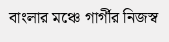বাংলার মঞ্চে গার্গীর নিজস্ব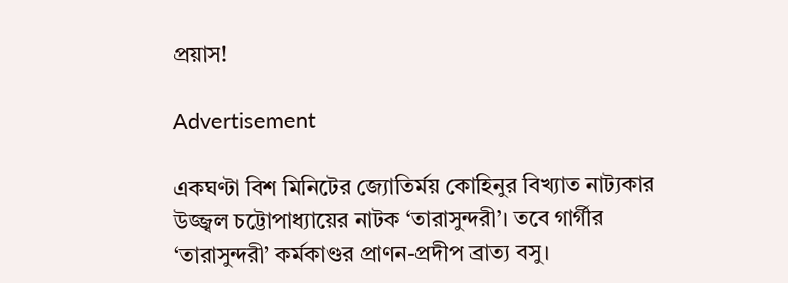প্রয়াস!

Advertisement

একঘণ্টা বিশ মিনিটের জ্যোতির্ময় কোহিনুর বিখ্যাত নাট্যকার উজ্জ্বল চট্টোপাধ্যায়ের নাটক ‘তারাসুন্দরী’। তবে গার্গীর ‘তারাসুন্দরী’ কর্মকাণ্ডর প্রাণন-প্রদীপ ব্রাত্য বসু।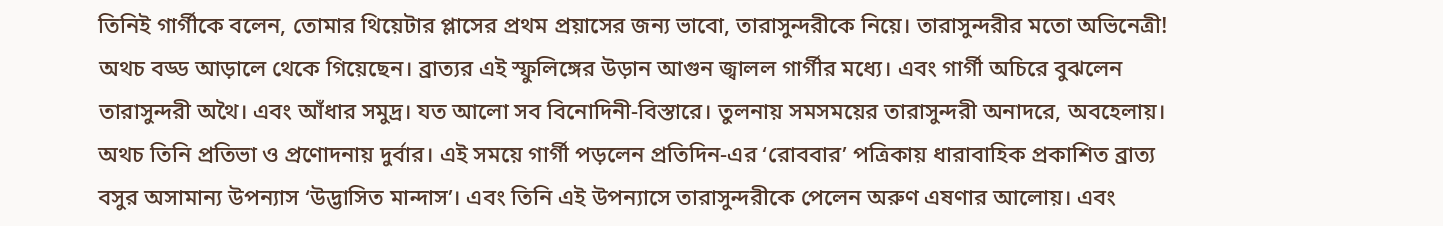তিনিই গার্গীকে বলেন, তোমার থিয়েটার প্লাসের প্রথম প্রয়াসের জন্য ভাবো, তারাসুন্দরীকে নিয়ে। তারাসুন্দরীর মতো অভিনেত্রী! অথচ বড্ড আড়ালে থেকে গিয়েছেন। ব্রাত্যর এই স্ফুলিঙ্গের উড়ান আগুন জ্বালল গার্গীর মধ্যে। এবং গার্গী অচিরে বুঝলেন তারাসুন্দরী অথৈ। এবং আঁধার সমুদ্র। যত আলো সব বিনোদিনী-বিস্তারে। তুলনায় সমসময়ের তারাসুন্দরী অনাদরে, অবহেলায়। অথচ তিনি প্রতিভা ও প্রণোদনায় দুর্বার। এই সময়ে গার্গী পড়লেন প্রতিদিন-এর ‘রোববার’ পত্রিকায় ধারাবাহিক প্রকাশিত ব্রাত্য বসুর অসামান্য উপন্যাস ‘উদ্ভাসিত মান্দাস’। এবং তিনি এই উপন্যাসে তারাসুন্দরীকে পেলেন অরুণ এষণার আলোয়। এবং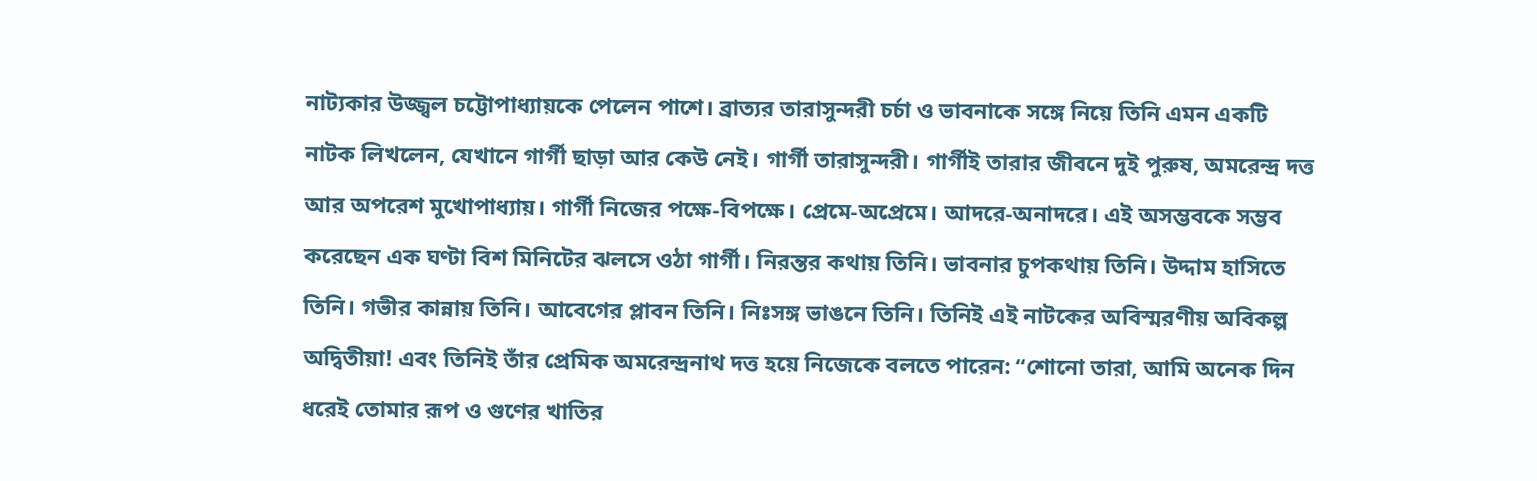নাট্যকার উজ্জ্বল চট্টোপাধ্যায়কে পেলেন পাশে। ব্রাত্যর তারাসুন্দরী চর্চা ও ভাবনাকে সঙ্গে নিয়ে তিনি এমন একটি নাটক লিখলেন, যেখানে গার্গী ছাড়া আর কেউ নেই। গার্গী তারাসুন্দরী। গার্গীই তারার জীবনে দুই পুরুষ, অমরেন্দ্র দত্ত আর অপরেশ মুখোপাধ্যায়। গার্গী নিজের পক্ষে-বিপক্ষে। প্রেমে-অপ্রেমে। আদরে-অনাদরে। এই অসম্ভবকে সম্ভব করেছেন এক ঘণ্টা বিশ মিনিটের ঝলসে ওঠা গার্গী। নিরন্তর কথায় তিনি। ভাবনার চুপকথায় তিনি। উদ্দাম হাসিতে তিনি। গভীর কান্নায় তিনি। আবেগের প্লাবন তিনি। নিঃসঙ্গ ভাঙনে তিনি। তিনিই এই নাটকের অবিস্মরণীয় অবিকল্প অদ্বিতীয়া! এবং তিনিই তাঁর প্রেমিক অমরেন্দ্রনাথ দত্ত হয়ে নিজেকে বলতে পারেন: “শোনো তারা, আমি অনেক দিন ধরেই তোমার রূপ ও গুণের খাতির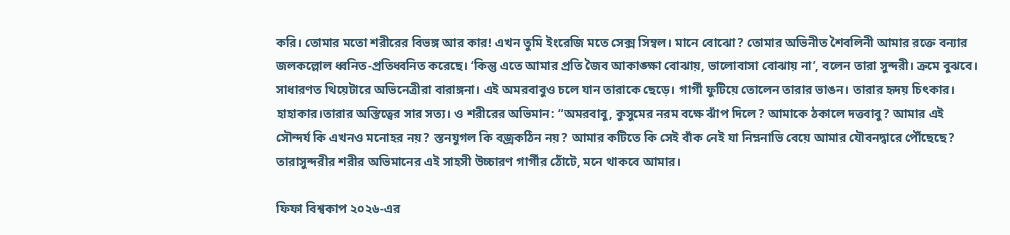করি। তোমার মতো শরীরের বিভঙ্গ আর কার! এখন তুমি ইংরেজি মতে সেক্স সিম্বল। মানে বোঝো? তোমার অভিনীত শৈবলিনী আমার রক্তে বন্যার জলকল্লোল ধ্বনিত-প্রতিধ্বনিত করেছে। ‘কিন্তু এতে আমার প্রতি জৈব আকাঙ্ক্ষা বোঝায়, ভালোবাসা বোঝায় না’, বলেন তারা সুন্দরী। ক্রমে বুঝবে। সাধারণত থিয়েটারে অভিনেত্রীরা বারাঙ্গনা। এই অমরবাবুও চলে যান তারাকে ছেড়ে। গার্গী ফুটিয়ে তোলেন তারার ভাঙন। তারার হৃদয় চিৎকার। হাহাকার।তারার অস্তিত্বের সার সত্য। ও শরীরের অভিমান: “অমরবাবু, কুসুমের নরম বক্ষে ঝাঁপ দিলে? আমাকে ঠকালে দত্তবাবু? আমার এই সৌন্দর্য কি এখনও মনোহর নয়? স্তনযুগল কি বজ্রকঠিন নয়? আমার কটিতে কি সেই বাঁক নেই যা নিম্ননাভি বেয়ে আমার যৌবনদ্বারে পৌঁছেছে?
তারাসুন্দরীর শরীর অভিমানের এই সাহসী উচ্চারণ গার্গীর ঠোঁটে, মনে থাকবে আমার।

ফিফা বিশ্বকাপ ২০২৬-এর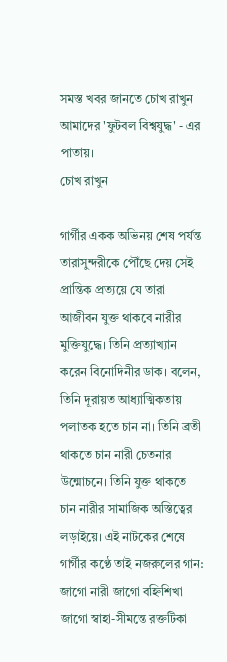সমস্ত খবর জানতে চোখ রাখুন আমাদের 'ফুটবল বিশ্বযুদ্ধ' - এর পাতায়।
চোখ রাখুন

গার্গীর একক অভিনয় শেষ পর্যন্ত তারাসুন্দরীকে পৌঁছে দেয় সেই প্রান্তিক প্রত্যয়ে যে তারা আজীবন যুক্ত থাকবে নারীর মুক্তিযুদ্ধে। তিনি প্রত্যাখ‌্যান করেন বিনোদিনীর ডাক। বলেন, তিনি দূরায়ত আধ্যাত্মিকতায় পলাতক হতে চান না। তিনি ব্রতী থাকতে চান নারী চেতনার উন্মোচনে। তিনি যুক্ত থাকতে চান নারীর সামাজিক অস্তিত্বের লড়াইয়ে। এই নাটকের শেষে গার্গীর কণ্ঠে তাই নজরুলের গান: জাগো নারী জাগো বহ্নিশিখা জাগো স্বাহা-সীমন্তে রক্তটিকা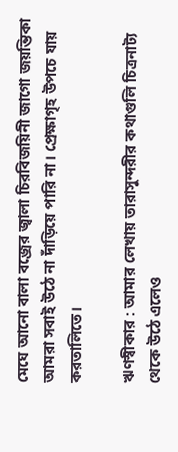মেঘে আনো বালা বজ্রের জ্বালা চিরবিজয়িনী জাগো জয়ন্তিকা আমরা সবাই উঠে না দাঁড়িয়ে পারি না। প্রেক্ষাগৃহ উপচে যায় করতালিতে।

ঋণস্বীকার : আমার লেখায় তারাসুন্দরীর কথাগুলি চিত্রনাট্য থেকে উঠে এলেও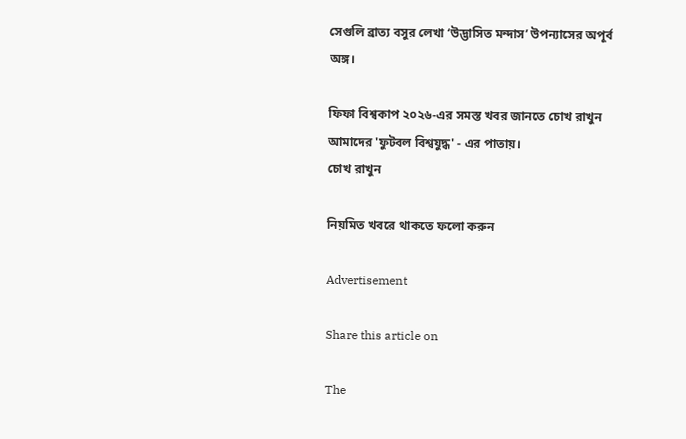সেগুলি ব্রাত্য বসুর লেখা ‘উদ্ভাসিত মন্দাস’ উপন্যাসের অপূর্ব অঙ্গ।

ফিফা বিশ্বকাপ ২০২৬-এর সমস্ত খবর জানতে চোখ রাখুন আমাদের 'ফুটবল বিশ্বযুদ্ধ' - এর পাতায়।
চোখ রাখুন

নিয়মিত খবরে থাকতে ফলো করুন

Advertisement

Share this article on

The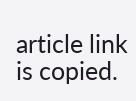article link is copied.